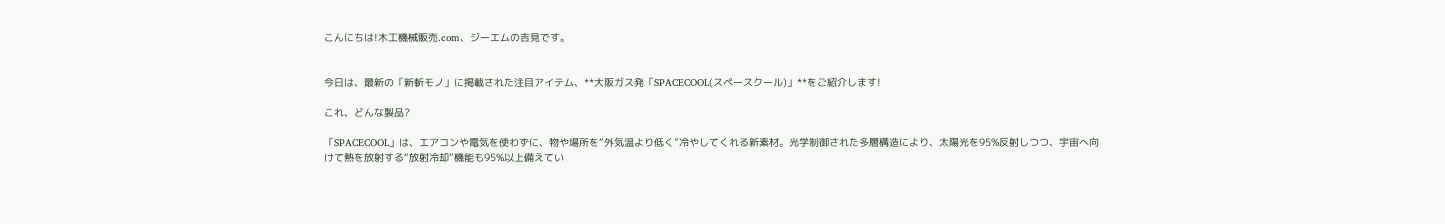こんにちは!木工機械販売.com、ジーエムの吉見です。


今日は、最新の「新斬モノ」に掲載された注目アイテム、**大阪ガス発「SPACECOOL(スペースクール)」**をご紹介します!

これ、どんな製品?

「SPACECOOL」は、エアコンや電気を使わずに、物や場所を“外気温より低く”冷やしてくれる新素材。光学制御された多層構造により、太陽光を95%反射しつつ、宇宙へ向けて熱を放射する“放射冷却”機能も95%以上備えてい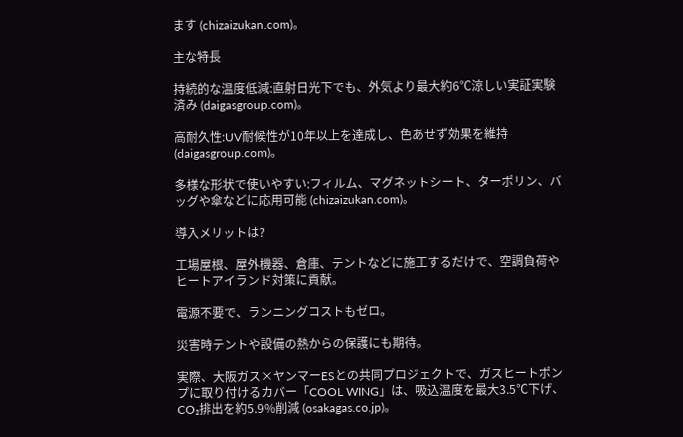ます (chizaizukan.com)。

主な特長

持続的な温度低減:直射日光下でも、外気より最大約6℃涼しい実証実験済み (daigasgroup.com)。

高耐久性:UV耐候性が10年以上を達成し、色あせず効果を維持 (daigasgroup.com)。

多様な形状で使いやすい:フィルム、マグネットシート、ターポリン、バッグや傘などに応用可能 (chizaizukan.com)。

導入メリットは?

工場屋根、屋外機器、倉庫、テントなどに施工するだけで、空調負荷やヒートアイランド対策に貢献。

電源不要で、ランニングコストもゼロ。

災害時テントや設備の熱からの保護にも期待。

実際、大阪ガス×ヤンマーESとの共同プロジェクトで、ガスヒートポンプに取り付けるカバー「COOL WING」は、吸込温度を最大3.5℃下げ、CO₂排出を約5.9%削減 (osakagas.co.jp)。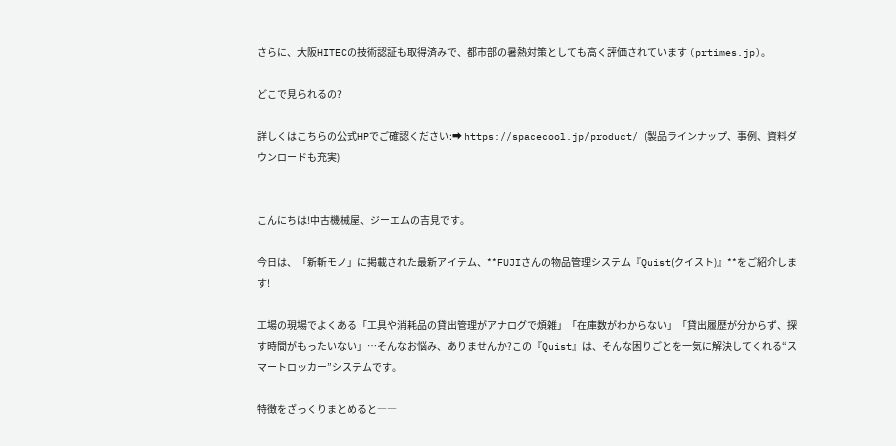さらに、大阪HITECの技術認証も取得済みで、都市部の暑熱対策としても高く評価されています (prtimes.jp)。

どこで見られるの?

詳しくはこちらの公式HPでご確認ください:➡ https://spacecool.jp/product/ (製品ラインナップ、事例、資料ダウンロードも充実)


こんにちは!中古機械屋、ジーエムの吉見です。

今日は、「新斬モノ」に掲載された最新アイテム、**FUJIさんの物品管理システム『Quist(クイスト)』**をご紹介します!

工場の現場でよくある「工具や消耗品の貸出管理がアナログで煩雑」「在庫数がわからない」「貸出履歴が分からず、探す時間がもったいない」…そんなお悩み、ありませんか?この『Quist』は、そんな困りごとを一気に解決してくれる“スマートロッカー”システムです。

特徴をざっくりまとめると――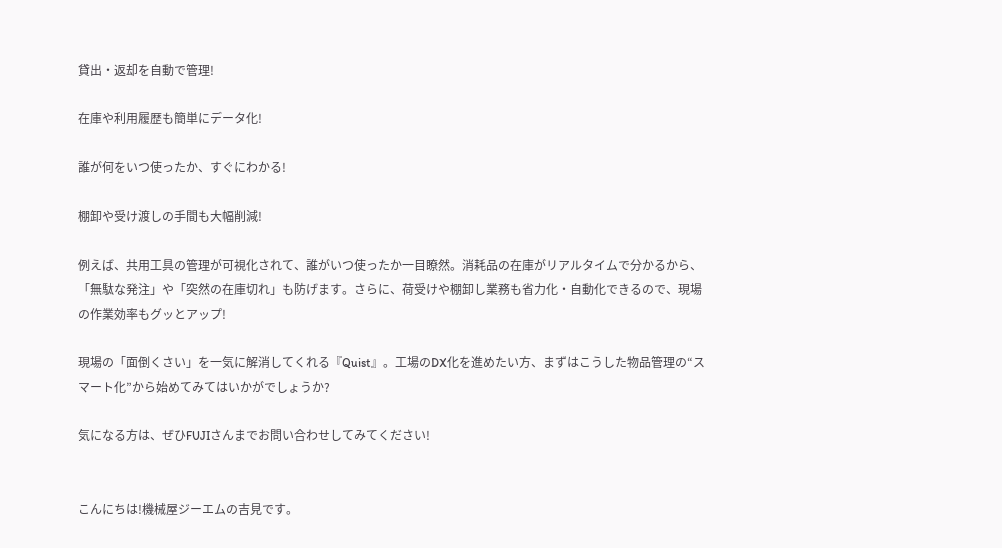貸出・返却を自動で管理!

在庫や利用履歴も簡単にデータ化!

誰が何をいつ使ったか、すぐにわかる!

棚卸や受け渡しの手間も大幅削減!

例えば、共用工具の管理が可視化されて、誰がいつ使ったか一目瞭然。消耗品の在庫がリアルタイムで分かるから、「無駄な発注」や「突然の在庫切れ」も防げます。さらに、荷受けや棚卸し業務も省力化・自動化できるので、現場の作業効率もグッとアップ!

現場の「面倒くさい」を一気に解消してくれる『Quist』。工場のDX化を進めたい方、まずはこうした物品管理の“スマート化”から始めてみてはいかがでしょうか?

気になる方は、ぜひFUJIさんまでお問い合わせしてみてください!


こんにちは!機械屋ジーエムの吉見です。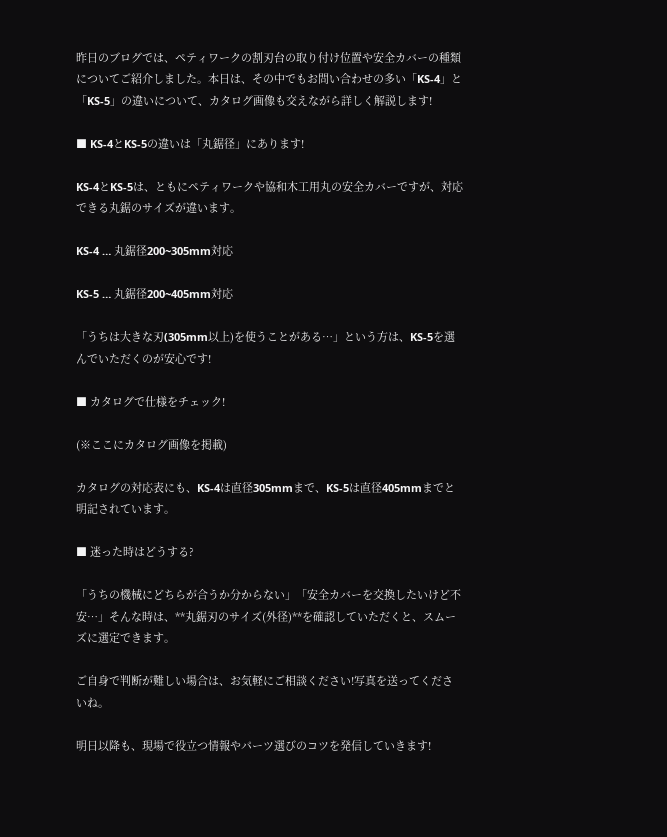昨日のブログでは、ペティワークの割刃台の取り付け位置や安全カバーの種類についてご紹介しました。本日は、その中でもお問い合わせの多い「KS-4」と「KS-5」の違いについて、カタログ画像も交えながら詳しく解説します!

■ KS-4とKS-5の違いは「丸鋸径」にあります!

KS-4とKS-5は、ともにペティワークや協和木工用丸の安全カバーですが、対応できる丸鋸のサイズが違います。

KS-4 … 丸鋸径200~305mm対応

KS-5 … 丸鋸径200~405mm対応

「うちは大きな刃(305mm以上)を使うことがある…」という方は、KS-5を選んでいただくのが安心です!

■ カタログで仕様をチェック!

(※ここにカタログ画像を掲載)

カタログの対応表にも、KS-4は直径305mmまで、KS-5は直径405mmまでと明記されています。

■ 迷った時はどうする?

「うちの機械にどちらが合うか分からない」「安全カバーを交換したいけど不安…」そんな時は、**丸鋸刃のサイズ(外径)**を確認していただくと、スムーズに選定できます。

ご自身で判断が難しい場合は、お気軽にご相談ください!写真を送ってくださいね。

明日以降も、現場で役立つ情報やパーツ選びのコツを発信していきます!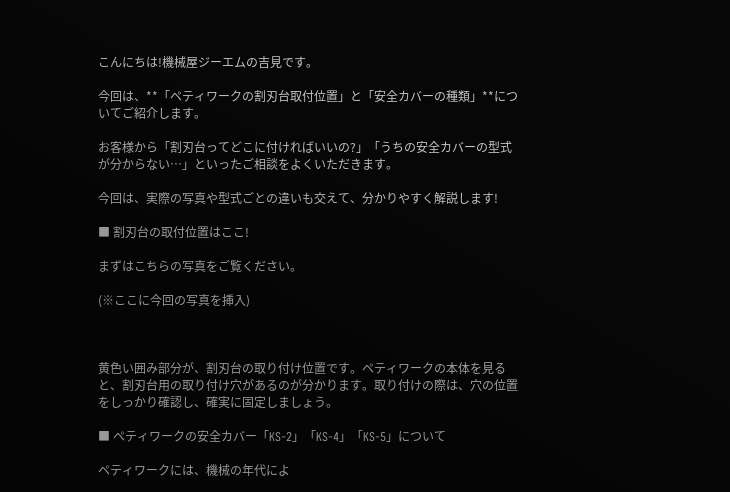こんにちは!機械屋ジーエムの吉見です。

今回は、**「ペティワークの割刃台取付位置」と「安全カバーの種類」**についてご紹介します。

お客様から「割刃台ってどこに付ければいいの?」「うちの安全カバーの型式が分からない…」といったご相談をよくいただきます。

今回は、実際の写真や型式ごとの違いも交えて、分かりやすく解説します!

■ 割刃台の取付位置はここ!

まずはこちらの写真をご覧ください。

(※ここに今回の写真を挿入)



黄色い囲み部分が、割刃台の取り付け位置です。ペティワークの本体を見ると、割刃台用の取り付け穴があるのが分かります。取り付けの際は、穴の位置をしっかり確認し、確実に固定しましょう。

■ ペティワークの安全カバー「KS-2」「KS-4」「KS-5」について

ペティワークには、機械の年代によ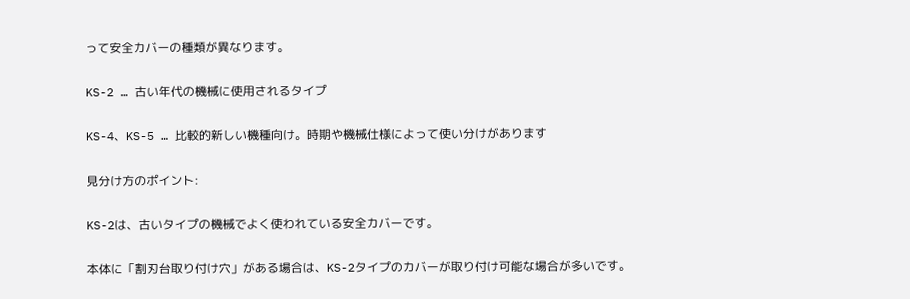って安全カバーの種類が異なります。

KS-2 … 古い年代の機械に使用されるタイプ

KS-4、KS-5 … 比較的新しい機種向け。時期や機械仕様によって使い分けがあります

見分け方のポイント:

KS-2は、古いタイプの機械でよく使われている安全カバーです。

本体に「割刃台取り付け穴」がある場合は、KS-2タイプのカバーが取り付け可能な場合が多いです。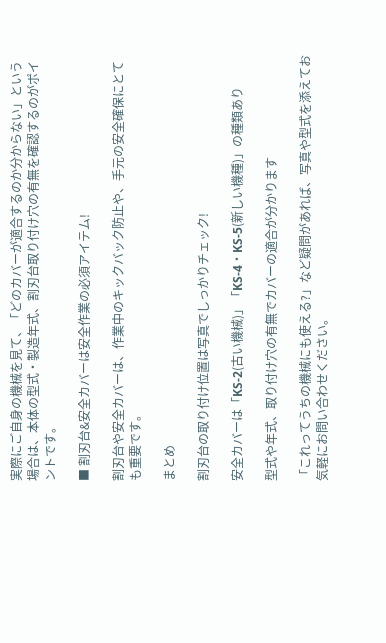実際にご自身の機械を見て、「どのカバーが適合するのか分からない」という場合は、本体の型式・製造年式、割刃台取り付け穴の有無を確認するのがポイントです。

■ 割刃台&安全カバーは安全作業の必須アイテム!

割刃台や安全カバーは、作業中のキックバック防止や、手元の安全確保にとても重要です。

まとめ

割刃台の取り付け位置は写真でしっかりチェック!

安全カバーは「KS-2(古い機械)」「KS-4・KS-5(新しい機種)」の種類あり

型式や年式、取り付け穴の有無でカバーの適合が分かります

「これってうちの機械にも使える?」など疑問があれば、写真や型式を添えてお気軽にお問い合わせください。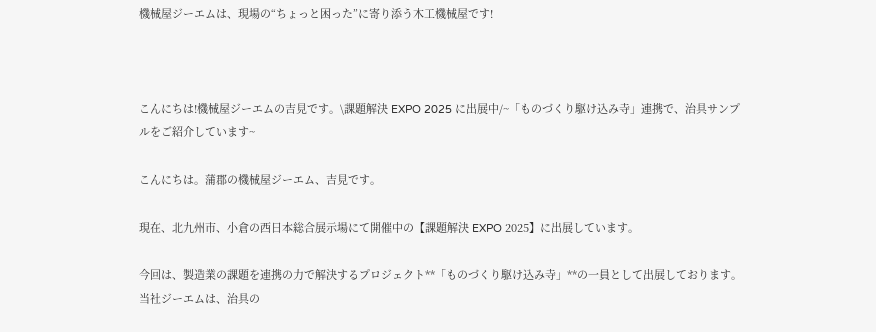機械屋ジーエムは、現場の“ちょっと困った”に寄り添う木工機械屋です!



こんにちは!機械屋ジーエムの吉見です。\課題解決 EXPO 2025 に出展中/~「ものづくり駆け込み寺」連携で、治具サンプルをご紹介しています~

こんにちは。蒲郡の機械屋ジーエム、吉見です。

現在、北九州市、小倉の西日本総合展示場にて開催中の【課題解決 EXPO 2025】に出展しています。

今回は、製造業の課題を連携の力で解決するプロジェクト**「ものづくり駆け込み寺」**の一員として出展しております。
当社ジーエムは、治具の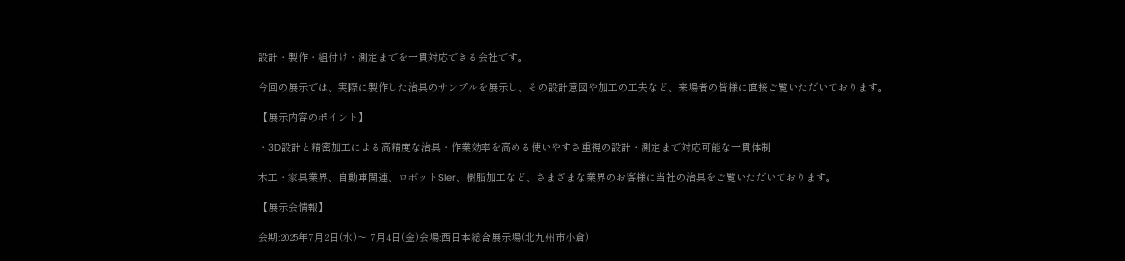設計・製作・組付け・測定までを一貫対応できる会社です。

今回の展示では、実際に製作した治具のサンプルを展示し、その設計意図や加工の工夫など、来場者の皆様に直接ご覧いただいております。

【展示内容のポイント】

・3D設計と精密加工による高精度な治具・作業効率を高める使いやすさ重視の設計・測定まで対応可能な一貫体制

木工・家具業界、自動車関連、ロボットSIer、樹脂加工など、さまざまな業界のお客様に当社の治具をご覧いただいております。

【展示会情報】

会期:2025年7月2日(水)〜 7月4日(金)会場:西日本総合展示場(北九州市小倉)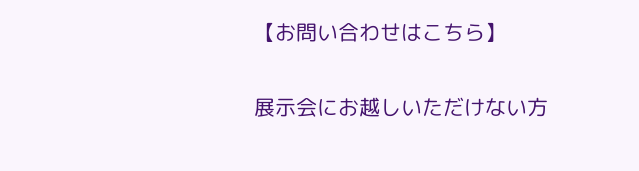【お問い合わせはこちら】

展示会にお越しいただけない方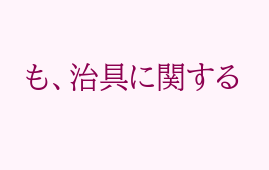も、治具に関する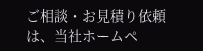ご相談・お見積り依頼は、当社ホームペ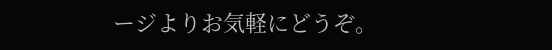ージよりお気軽にどうぞ。